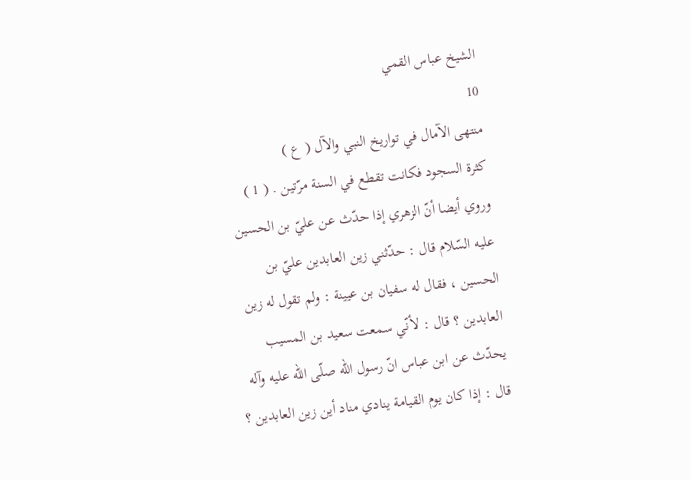الشيخ عباس القمي
10
منتهى الآمال في تواريخ النبي والآل ( ع )
كثرة السجود فكانت تقطع في السنة مرّتين . ( 1 ) وروي أيضا أنّ الزهري إذا حدّث عن عليّ بن الحسين عليه السّلام قال : حدّثني زين العابدين عليّ بن الحسين ، فقال له سفيان بن عيينة : ولم تقول له زين العابدين ؟ قال : لأنّي سمعت سعيد بن المسيب يحدّث عن ابن عباس انّ رسول اللّه صلّى اللّه عليه وآله قال : إذا كان يوم القيامة ينادي مناد أين زين العابدين ؟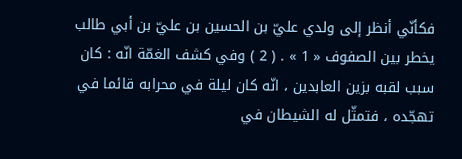فكأنّي أنظر إلى ولدي عليّ بن الحسين بن عليّ بن أبي طالب يخطر بين الصفوف « 1 » . ( 2 ) وفي كشف الغمّة انّه : كان سبب لقبه بزين العابدين ، انّه كان ليلة في محرابه قائما في تهجّده ، فتمثّل له الشيطان في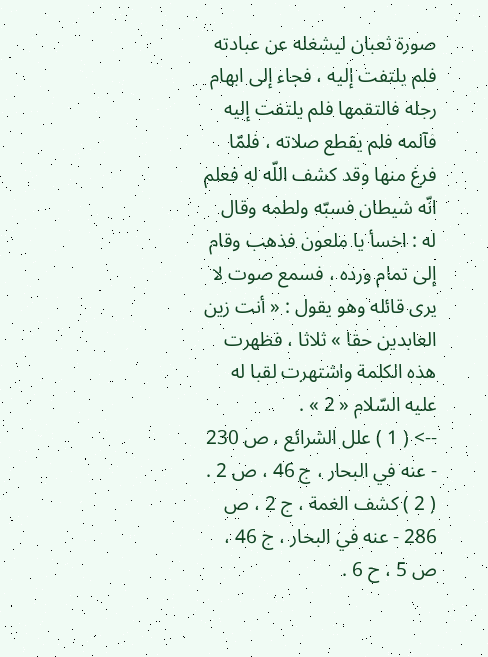صورة ثعبان ليشغله عن عبادته فلم يلتفت إليه ، فجاء إلى ابهام رجله فالتقمها فلم يلتفت إليه فآلمه فلم يقطع صلاته ، فلمّا فرغ منها وقد كشف اللّه له فعلم انّه شيطان فسبّه ولطمه وقال له : اخسأ يا ملعون فذهب وقام إلى تمام ورده ، فسمع صوت لا يرى قائله وهو يقول : « أنت زين العابدين حقا » ثلاثا ، فظهرت هذه الكلمة واشتهرت لقبا له عليه السّلام « 2 » .
--> ( 1 ) علل الشرائع ، ص 230 - عنه في البحار ، ج 46 ، ص 2 . ( 2 ) كشف الغمة ، ج 2 ، ص 286 - عنه في البحار ، ج 46 ، ص 5 ، ح 6 .